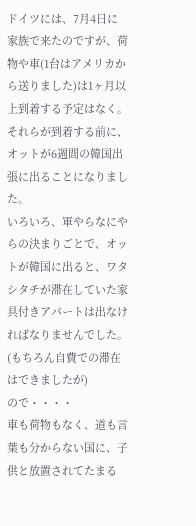ドイツには、7月4日に家族で来たのですが、荷物や車(1台はアメリカから送りました)は1ヶ月以上到着する予定はなく。
それらが到着する前に、オットが6週間の韓国出張に出ることになりました。
いろいろ、軍やらなにやらの決まりごとで、オットが韓国に出ると、ワタシタチが滞在していた家具付きアパートは出なければなりませんでした。(もちろん自費での滞在はできましたが)
ので・・・・
車も荷物もなく、道も言葉も分からない国に、子供と放置されてたまる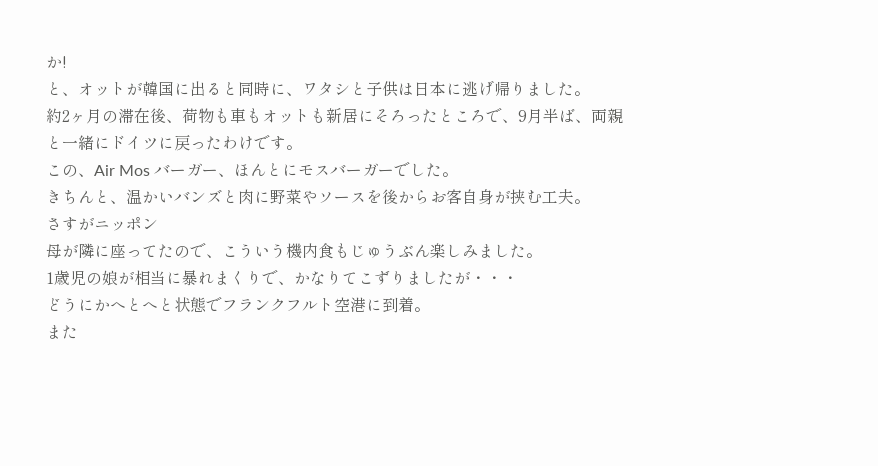か!
と、オットが韓国に出ると同時に、ワタシと子供は日本に逃げ帰りました。
約2ヶ月の滞在後、荷物も車もオットも新居にそろったところで、9月半ば、両親と一緒にドイツに戻ったわけです。
この、Air Mos バーガー、ほんとにモスバーガーでした。
きちんと、温かいバンズと肉に野菜やソースを後からお客自身が挟む工夫。
さすがニッポン
母が隣に座ってたので、こういう機内食もじゅうぶん楽しみました。
1歳児の娘が相当に暴れまくりで、かなりてこずりましたが・・・
どうにかへとへと状態でフランクフルト空港に到着。
また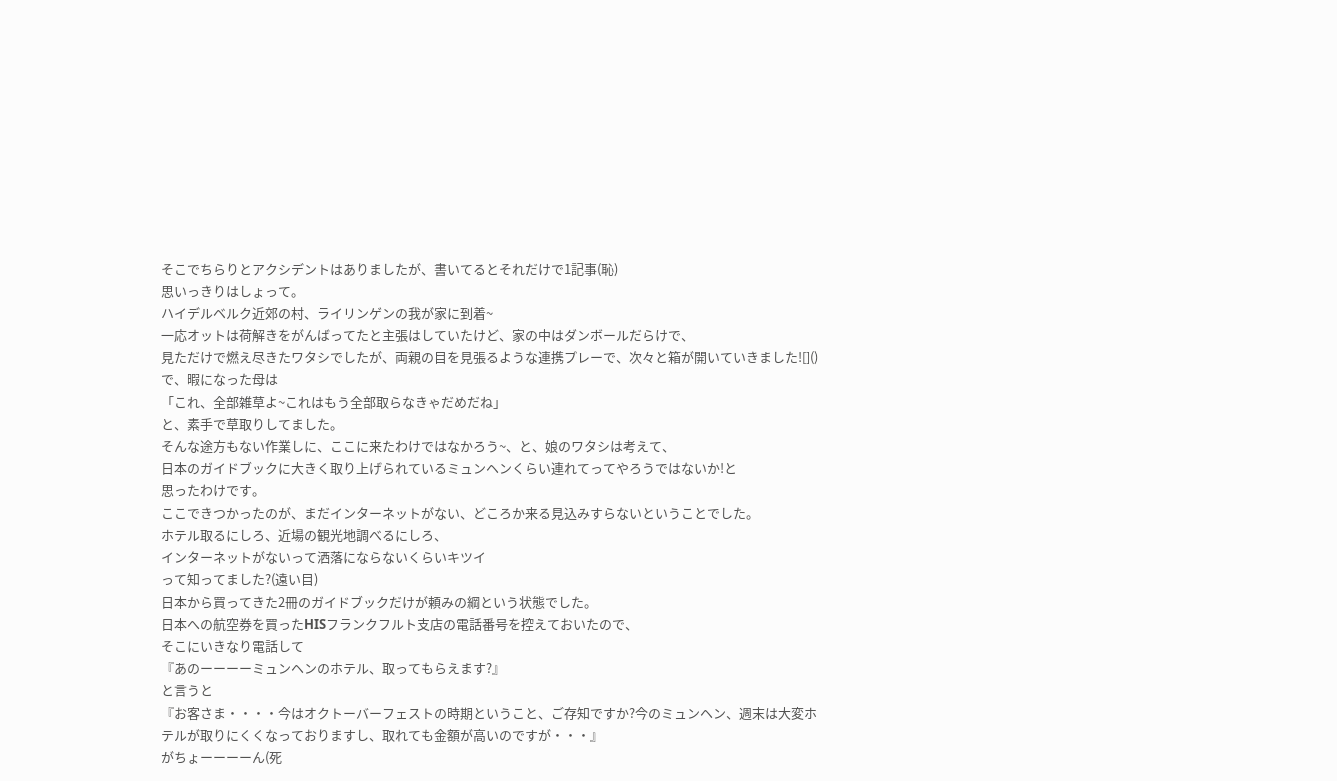そこでちらりとアクシデントはありましたが、書いてるとそれだけで1記事(恥)
思いっきりはしょって。
ハイデルベルク近郊の村、ライリンゲンの我が家に到着~
一応オットは荷解きをがんばってたと主張はしていたけど、家の中はダンボールだらけで、
見ただけで燃え尽きたワタシでしたが、両親の目を見張るような連携プレーで、次々と箱が開いていきました![]()
で、暇になった母は
「これ、全部雑草よ~これはもう全部取らなきゃだめだね」
と、素手で草取りしてました。
そんな途方もない作業しに、ここに来たわけではなかろう~、と、娘のワタシは考えて、
日本のガイドブックに大きく取り上げられているミュンヘンくらい連れてってやろうではないか!と
思ったわけです。
ここできつかったのが、まだインターネットがない、どころか来る見込みすらないということでした。
ホテル取るにしろ、近場の観光地調べるにしろ、
インターネットがないって洒落にならないくらいキツイ
って知ってました?(遠い目)
日本から買ってきた2冊のガイドブックだけが頼みの綱という状態でした。
日本への航空券を買ったHISフランクフルト支店の電話番号を控えておいたので、
そこにいきなり電話して
『あのーーーーミュンヘンのホテル、取ってもらえます?』
と言うと
『お客さま・・・・今はオクトーバーフェストの時期ということ、ご存知ですか?今のミュンヘン、週末は大変ホテルが取りにくくなっておりますし、取れても金額が高いのですが・・・』
がちょーーーーん(死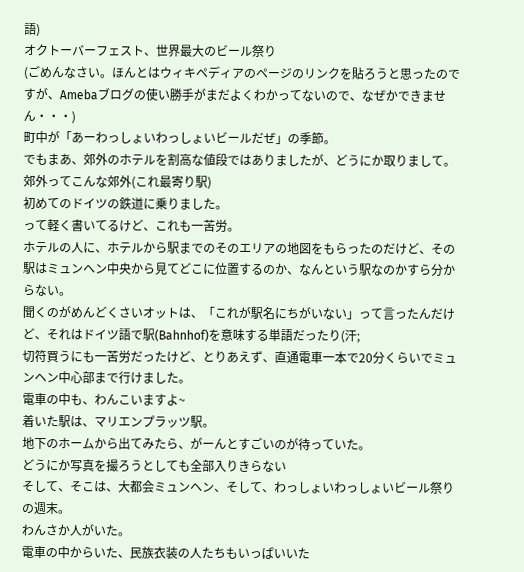語)
オクトーバーフェスト、世界最大のビール祭り
(ごめんなさい。ほんとはウィキペディアのページのリンクを貼ろうと思ったのですが、Amebaブログの使い勝手がまだよくわかってないので、なぜかできません・・・)
町中が「あーわっしょいわっしょいビールだぜ」の季節。
でもまあ、郊外のホテルを割高な値段ではありましたが、どうにか取りまして。
郊外ってこんな郊外(これ最寄り駅)
初めてのドイツの鉄道に乗りました。
って軽く書いてるけど、これも一苦労。
ホテルの人に、ホテルから駅までのそのエリアの地図をもらったのだけど、その駅はミュンヘン中央から見てどこに位置するのか、なんという駅なのかすら分からない。
聞くのがめんどくさいオットは、「これが駅名にちがいない」って言ったんだけど、それはドイツ語で駅(Bahnhof)を意味する単語だったり(汗;
切符買うにも一苦労だったけど、とりあえず、直通電車一本で20分くらいでミュンヘン中心部まで行けました。
電車の中も、わんこいますよ~
着いた駅は、マリエンプラッツ駅。
地下のホームから出てみたら、がーんとすごいのが待っていた。
どうにか写真を撮ろうとしても全部入りきらない
そして、そこは、大都会ミュンヘン、そして、わっしょいわっしょいビール祭りの週末。
わんさか人がいた。
電車の中からいた、民族衣装の人たちもいっぱいいた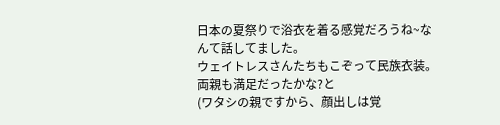日本の夏祭りで浴衣を着る感覚だろうね~なんて話してました。
ウェイトレスさんたちもこぞって民族衣装。
両親も満足だったかな?と
(ワタシの親ですから、顔出しは覚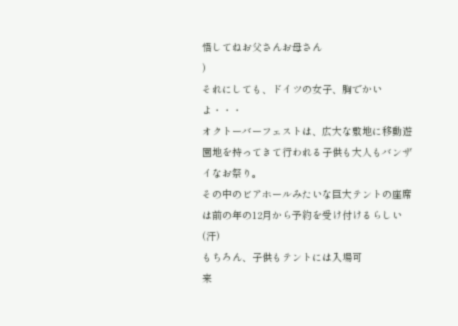悟してねお父さんお母さん
)
それにしても、ドイツの女子、胸でかいよ・・・
オクトーバーフェストは、広大な敷地に移動遊園地を持ってきて行われる子供も大人もバンザイなお祭り。
その中のビアホールみたいな巨大テントの座席は前の年の12月から予約を受け付けるらしい(汗)
もちろん、子供もテントには入場可
来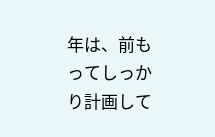年は、前もってしっかり計画して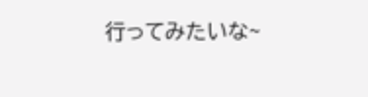行ってみたいな~